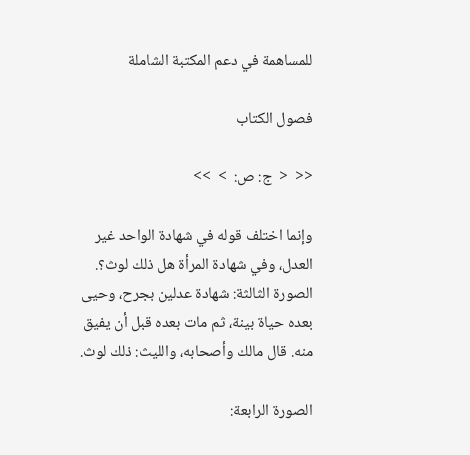للمساهمة في دعم المكتبة الشاملة

فصول الكتاب

<<  <  ج: ص:  >  >>

وإنما اختلف قوله في شهادة الواحد غير العدل، وفي شهادة المرأة هل ذلك لوث؟. الصورة الثالثة: شهادة عدلين بجرح، وحيى بعده حياة بينة، ثم مات بعده قبل أن يفيق منه. قال مالك وأصحابه، والليث: ذلك لوث.

الصورة الرابعة: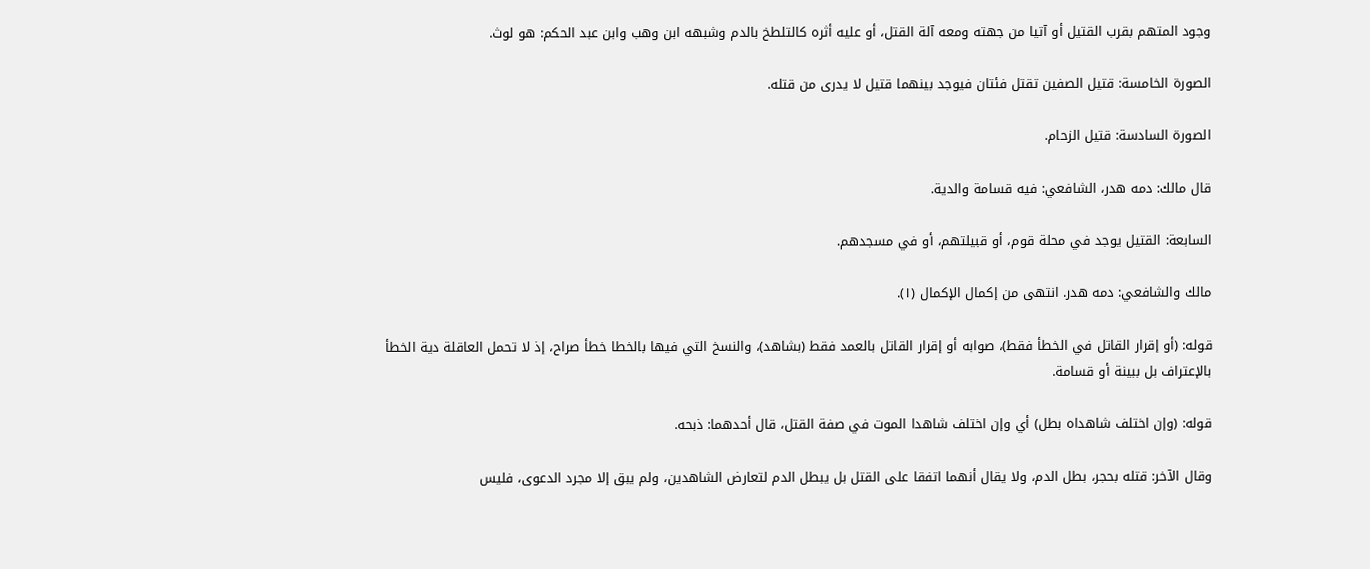وجود المتهم بقرب القتيل أو آتيا من جهته ومعه آلة القتل، أو عليه أثره كالتلطخ بالدم وشبهه ابن وهب وابن عبد الحكم: هو لوث.

الصورة الخامسة: قتيل الصفين تقتل فئتان فيوجد بينهما قتيل لا يدرى من قتله.

الصورة السادسة: قتيل الزحام.

قال مالك: دمه هدر، الشافعي: فيه قسامة والدية.

السابعة: القتيل يوجد في محلة قوم، أو قبيلتهم، أو في مسجدهم.

مالك والشافعي: دمه هدر. انتهى من إكمال الإكمال (١).

قوله: (أو إقرار القاتل في الخطأ فقط)، صوابه أو إقرار القاتل بالعمد فقط (بشاهد)، والنسخ التي فيها بالخطا خطأ صراح، إذ لا تحمل العاقلة دية الخطأ بالإعتراف بل ببينة أو قسامة.

قوله: (وإن اختلف شاهداه بطل) أي وإن اختلف شاهدا الموت في صفة القتل، قال أحدهما: ذبحه.

وقال الآخر: قتله بحجر، بطل الدم، ولا يقال أنهما اتفقا على القتل بل يبطل الدم لتعارض الشاهدين، ولم يبق إلا مجرد الدعوى، فليس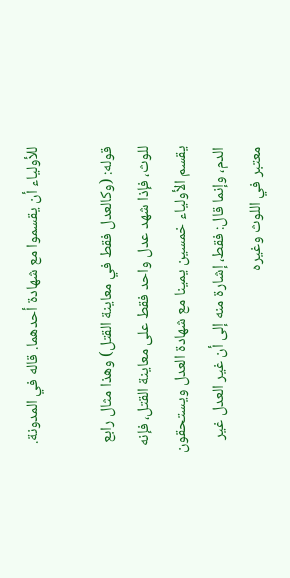للأولياء أن يقسموا مع شهادة أحدهما. قاله في المدونة.

قوله: (وكالعدل فقط في معاينة القتل) وهذا مثال رابع للوث، فإذا شهد عدل واحد فقط على معاينة القتل، فإنه يقسم الأولياء خمسين يمينا مع شهادة العدل ويستحقون الدم، وإنما قال: فقط، إشارة منه إلى أن غير العدل غير معتبر في اللوث وغيره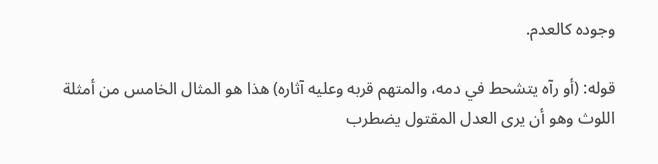وجوده كالعدم.

قوله: (أو رآه يتشحط في دمه، والمتهم قربه وعليه آثاره) هذا هو المثال الخامس من أمثلة اللوث وهو أن يرى العدل المقتول يضطرب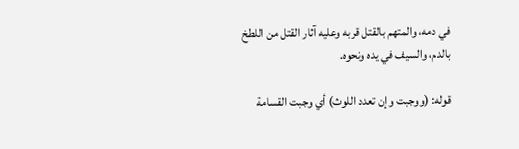في دمه، والمتهم بالقتل قربه وعليه آثار القتل من اللطخ بالدم، والسيف في يده ونحوه.

قوله: (ووجبت وإن تعدد اللوث) أي وجبت القسامة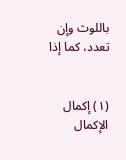باللوث وإن تعدد، كما إذا


(١) إكمال الإكمال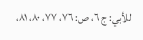للأبي: ج ٦، ص: ٧٦، ٧٧، ٨٠، ٨١،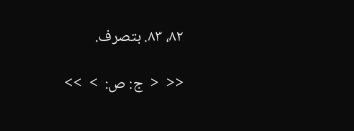٨٢، ٨٣. بتصرف.

<<  <  ج: ص:  >  >>